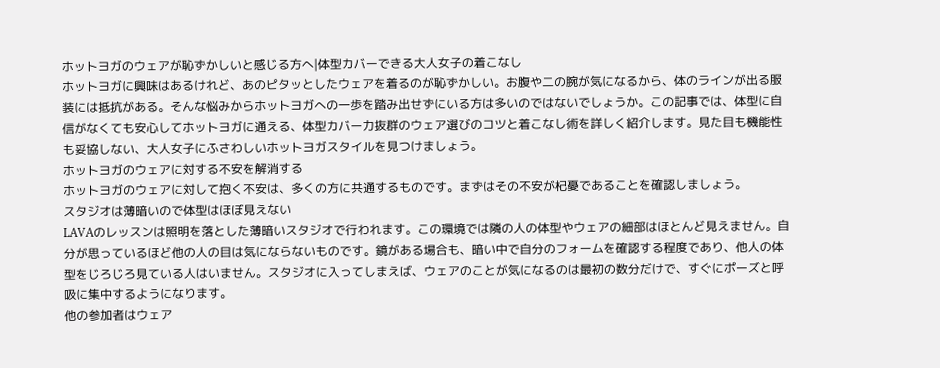ホットヨガのウェアが恥ずかしいと感じる方へ|体型カバーできる大人女子の着こなし
ホットヨガに興味はあるけれど、あのピタッとしたウェアを着るのが恥ずかしい。お腹や二の腕が気になるから、体のラインが出る服装には抵抗がある。そんな悩みからホットヨガへの一歩を踏み出せずにいる方は多いのではないでしょうか。この記事では、体型に自信がなくても安心してホットヨガに通える、体型カバー力抜群のウェア選びのコツと着こなし術を詳しく紹介します。見た目も機能性も妥協しない、大人女子にふさわしいホットヨガスタイルを見つけましょう。
ホットヨガのウェアに対する不安を解消する
ホットヨガのウェアに対して抱く不安は、多くの方に共通するものです。まずはその不安が杞憂であることを確認しましょう。
スタジオは薄暗いので体型はほぼ見えない
LAVAのレッスンは照明を落とした薄暗いスタジオで行われます。この環境では隣の人の体型やウェアの細部はほとんど見えません。自分が思っているほど他の人の目は気にならないものです。鏡がある場合も、暗い中で自分のフォームを確認する程度であり、他人の体型をじろじろ見ている人はいません。スタジオに入ってしまえば、ウェアのことが気になるのは最初の数分だけで、すぐにポーズと呼吸に集中するようになります。
他の参加者はウェア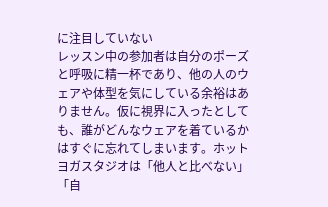に注目していない
レッスン中の参加者は自分のポーズと呼吸に精一杯であり、他の人のウェアや体型を気にしている余裕はありません。仮に視界に入ったとしても、誰がどんなウェアを着ているかはすぐに忘れてしまいます。ホットヨガスタジオは「他人と比べない」「自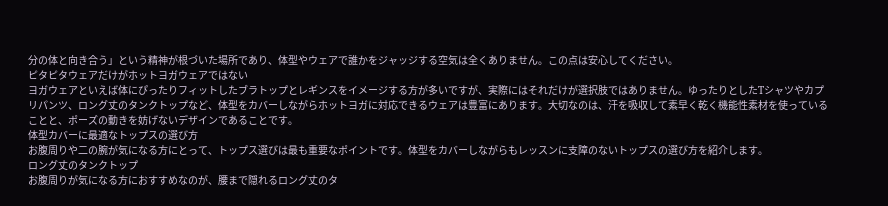分の体と向き合う」という精神が根づいた場所であり、体型やウェアで誰かをジャッジする空気は全くありません。この点は安心してください。
ピタピタウェアだけがホットヨガウェアではない
ヨガウェアといえば体にぴったりフィットしたブラトップとレギンスをイメージする方が多いですが、実際にはそれだけが選択肢ではありません。ゆったりとしたTシャツやカプリパンツ、ロング丈のタンクトップなど、体型をカバーしながらホットヨガに対応できるウェアは豊富にあります。大切なのは、汗を吸収して素早く乾く機能性素材を使っていることと、ポーズの動きを妨げないデザインであることです。
体型カバーに最適なトップスの選び方
お腹周りや二の腕が気になる方にとって、トップス選びは最も重要なポイントです。体型をカバーしながらもレッスンに支障のないトップスの選び方を紹介します。
ロング丈のタンクトップ
お腹周りが気になる方におすすめなのが、腰まで隠れるロング丈のタ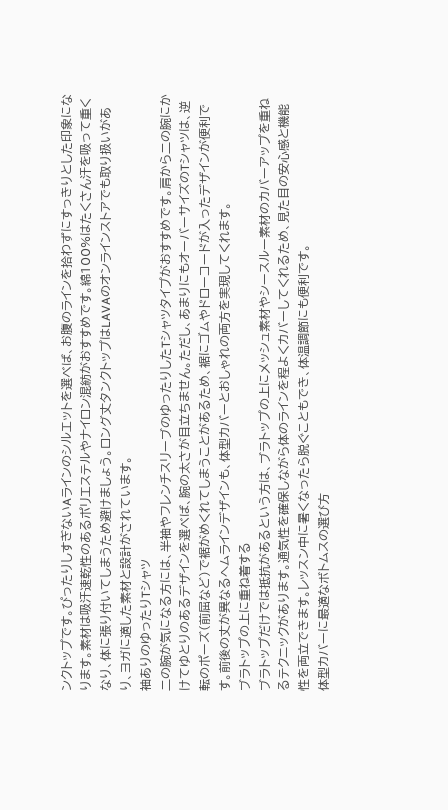ンクトップです。ぴったりしすぎないAラインのシルエットを選べば、お腹のラインを拾わずにすっきりとした印象になります。素材は吸汗速乾性のあるポリエステルやナイロン混紡がおすすめです。綿100%はたくさん汗を吸って重くなり、体に張り付いてしまうため避けましょう。ロング丈タンクトップはLAVAのオンラインストアでも取り扱いがあり、ヨガに適した素材と設計がされています。
袖ありのゆったりTシャツ
二の腕が気になる方には、半袖やフレンチスリーブのゆったりしたTシャツタイプがおすすめです。肩から二の腕にかけてゆとりのあるデザインを選べば、腕の太さが目立ちません。ただし、あまりにもオーバーサイズのTシャツは、逆転のポーズ(前屈など)で裾がめくれてしまうことがあるため、裾にゴムやドローコードが入ったデザインが便利です。前後の丈が異なるヘムラインデザインも、体型カバーとおしゃれの両方を実現してくれます。
ブラトップの上に重ね着する
ブラトップだけでは抵抗があるという方は、ブラトップの上にメッシュ素材やシースルー素材のカバーアップを重ねるテクニックがあります。通気性を確保しながら体のラインを程よくカバーしてくれるため、見た目の安心感と機能性を両立できます。レッスン中に暑くなったら脱ぐこともでき、体温調節にも便利です。
体型カバーに最適なボトムスの選び方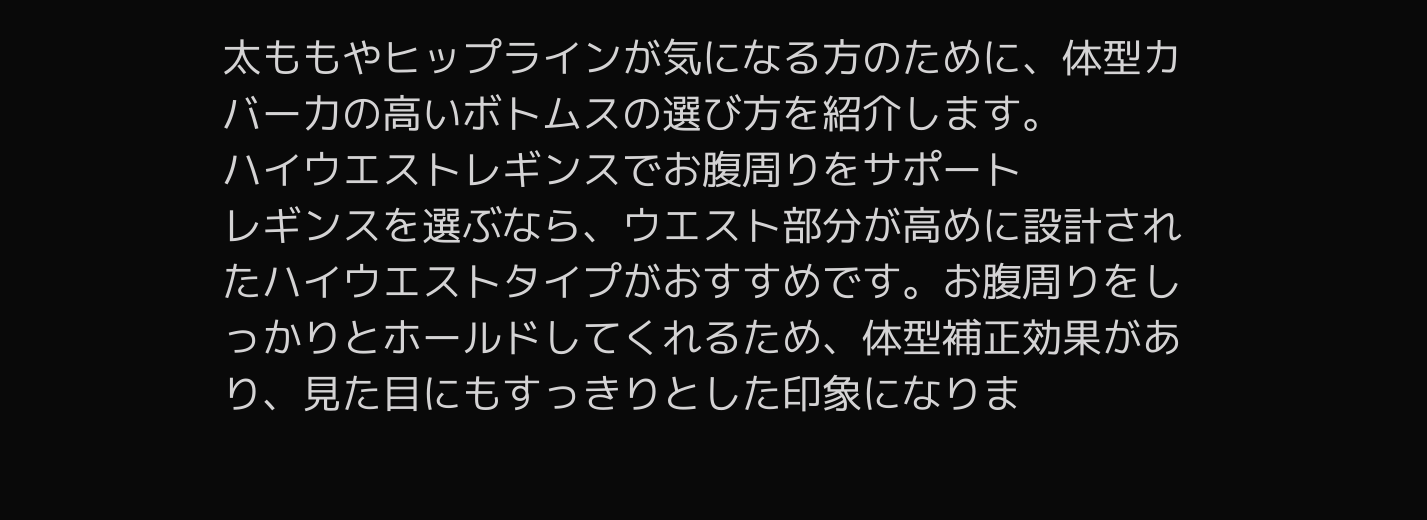太ももやヒップラインが気になる方のために、体型カバー力の高いボトムスの選び方を紹介します。
ハイウエストレギンスでお腹周りをサポート
レギンスを選ぶなら、ウエスト部分が高めに設計されたハイウエストタイプがおすすめです。お腹周りをしっかりとホールドしてくれるため、体型補正効果があり、見た目にもすっきりとした印象になりま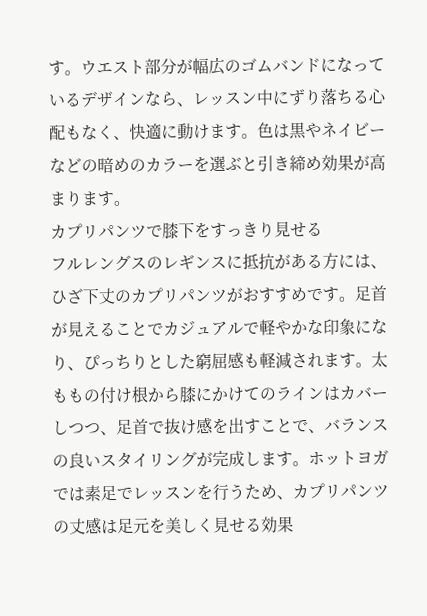す。ウエスト部分が幅広のゴムバンドになっているデザインなら、レッスン中にずり落ちる心配もなく、快適に動けます。色は黒やネイビーなどの暗めのカラーを選ぶと引き締め効果が高まります。
カプリパンツで膝下をすっきり見せる
フルレングスのレギンスに抵抗がある方には、ひざ下丈のカプリパンツがおすすめです。足首が見えることでカジュアルで軽やかな印象になり、ぴっちりとした窮屈感も軽減されます。太ももの付け根から膝にかけてのラインはカバーしつつ、足首で抜け感を出すことで、バランスの良いスタイリングが完成します。ホットヨガでは素足でレッスンを行うため、カプリパンツの丈感は足元を美しく見せる効果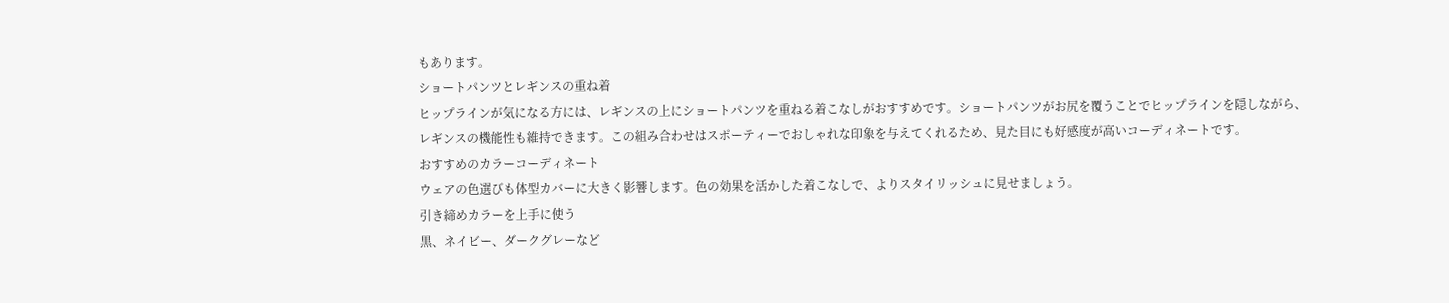もあります。
ショートパンツとレギンスの重ね着
ヒップラインが気になる方には、レギンスの上にショートパンツを重ねる着こなしがおすすめです。ショートパンツがお尻を覆うことでヒップラインを隠しながら、レギンスの機能性も維持できます。この組み合わせはスポーティーでおしゃれな印象を与えてくれるため、見た目にも好感度が高いコーディネートです。
おすすめのカラーコーディネート
ウェアの色選びも体型カバーに大きく影響します。色の効果を活かした着こなしで、よりスタイリッシュに見せましょう。
引き締めカラーを上手に使う
黒、ネイビー、ダークグレーなど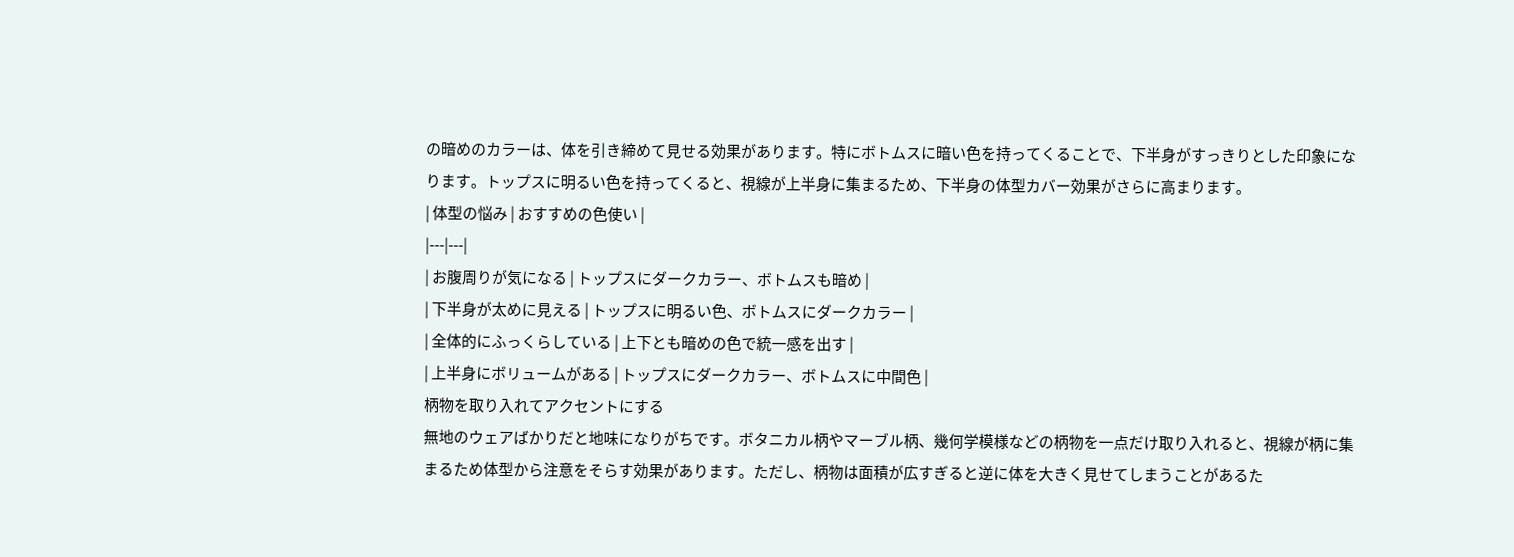の暗めのカラーは、体を引き締めて見せる効果があります。特にボトムスに暗い色を持ってくることで、下半身がすっきりとした印象になります。トップスに明るい色を持ってくると、視線が上半身に集まるため、下半身の体型カバー効果がさらに高まります。
| 体型の悩み | おすすめの色使い |
|---|---|
| お腹周りが気になる | トップスにダークカラー、ボトムスも暗め |
| 下半身が太めに見える | トップスに明るい色、ボトムスにダークカラー |
| 全体的にふっくらしている | 上下とも暗めの色で統一感を出す |
| 上半身にボリュームがある | トップスにダークカラー、ボトムスに中間色 |
柄物を取り入れてアクセントにする
無地のウェアばかりだと地味になりがちです。ボタニカル柄やマーブル柄、幾何学模様などの柄物を一点だけ取り入れると、視線が柄に集まるため体型から注意をそらす効果があります。ただし、柄物は面積が広すぎると逆に体を大きく見せてしまうことがあるた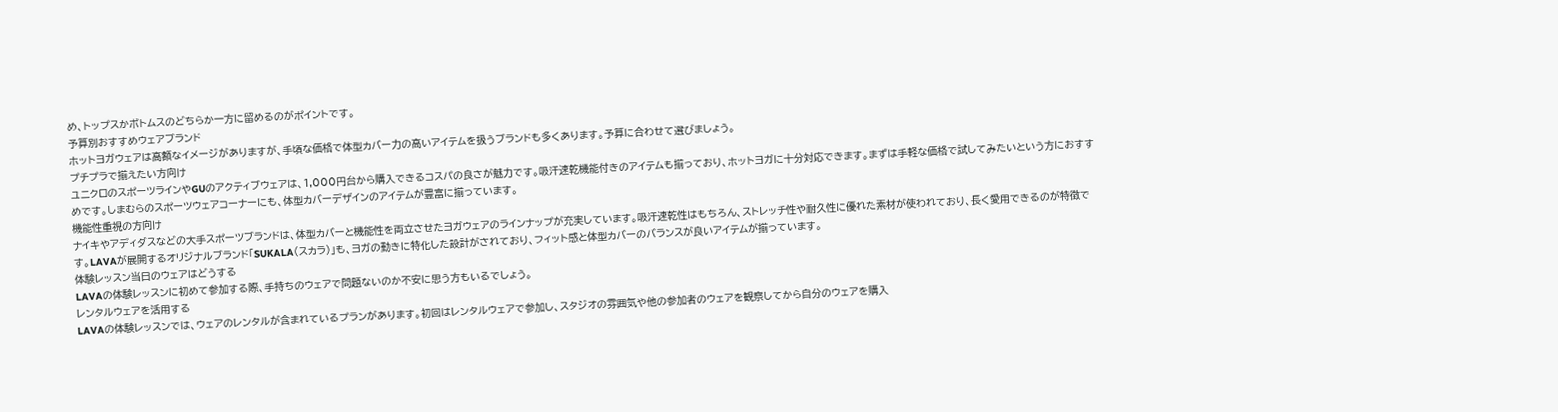め、トップスかボトムスのどちらか一方に留めるのがポイントです。
予算別おすすめウェアブランド
ホットヨガウェアは高額なイメージがありますが、手頃な価格で体型カバー力の高いアイテムを扱うブランドも多くあります。予算に合わせて選びましょう。
プチプラで揃えたい方向け
ユニクロのスポーツラインやGUのアクティブウェアは、1,000円台から購入できるコスパの良さが魅力です。吸汗速乾機能付きのアイテムも揃っており、ホットヨガに十分対応できます。まずは手軽な価格で試してみたいという方におすすめです。しまむらのスポーツウェアコーナーにも、体型カバーデザインのアイテムが豊富に揃っています。
機能性重視の方向け
ナイキやアディダスなどの大手スポーツブランドは、体型カバーと機能性を両立させたヨガウェアのラインナップが充実しています。吸汗速乾性はもちろん、ストレッチ性や耐久性に優れた素材が使われており、長く愛用できるのが特徴です。LAVAが展開するオリジナルブランド「SUKALA(スカラ)」も、ヨガの動きに特化した設計がされており、フィット感と体型カバーのバランスが良いアイテムが揃っています。
体験レッスン当日のウェアはどうする
LAVAの体験レッスンに初めて参加する際、手持ちのウェアで問題ないのか不安に思う方もいるでしょう。
レンタルウェアを活用する
LAVAの体験レッスンでは、ウェアのレンタルが含まれているプランがあります。初回はレンタルウェアで参加し、スタジオの雰囲気や他の参加者のウェアを観察してから自分のウェアを購入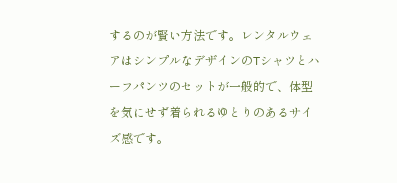するのが賢い方法です。レンタルウェアはシンプルなデザインのTシャツとハーフパンツのセットが一般的で、体型を気にせず着られるゆとりのあるサイズ感です。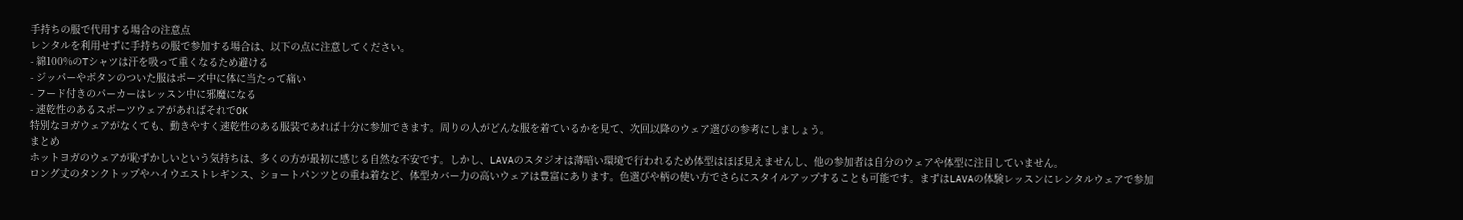手持ちの服で代用する場合の注意点
レンタルを利用せずに手持ちの服で参加する場合は、以下の点に注意してください。
- 綿100%のTシャツは汗を吸って重くなるため避ける
- ジッパーやボタンのついた服はポーズ中に体に当たって痛い
- フード付きのパーカーはレッスン中に邪魔になる
- 速乾性のあるスポーツウェアがあればそれでOK
特別なヨガウェアがなくても、動きやすく速乾性のある服装であれば十分に参加できます。周りの人がどんな服を着ているかを見て、次回以降のウェア選びの参考にしましょう。
まとめ
ホットヨガのウェアが恥ずかしいという気持ちは、多くの方が最初に感じる自然な不安です。しかし、LAVAのスタジオは薄暗い環境で行われるため体型はほぼ見えませんし、他の参加者は自分のウェアや体型に注目していません。
ロング丈のタンクトップやハイウエストレギンス、ショートパンツとの重ね着など、体型カバー力の高いウェアは豊富にあります。色選びや柄の使い方でさらにスタイルアップすることも可能です。まずはLAVAの体験レッスンにレンタルウェアで参加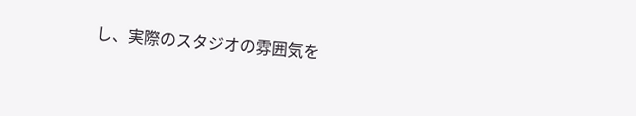し、実際のスタジオの雰囲気を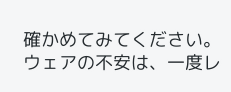確かめてみてください。ウェアの不安は、一度レ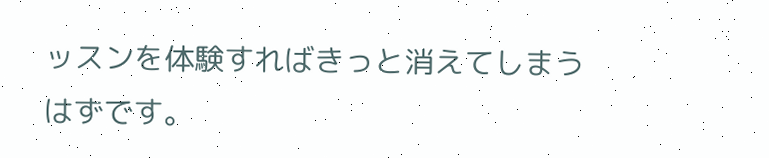ッスンを体験すればきっと消えてしまうはずです。